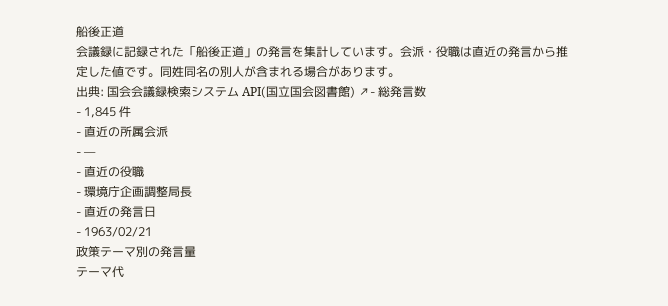船後正道
会議録に記録された「船後正道」の発言を集計しています。会派・役職は直近の発言から推定した値です。同姓同名の別人が含まれる場合があります。
出典: 国会会議録検索システム API(国立国会図書館) ↗- 総発言数
- 1,845 件
- 直近の所属会派
- —
- 直近の役職
- 環境庁企画調整局長
- 直近の発言日
- 1963/02/21
政策テーマ別の発言量
テーマ代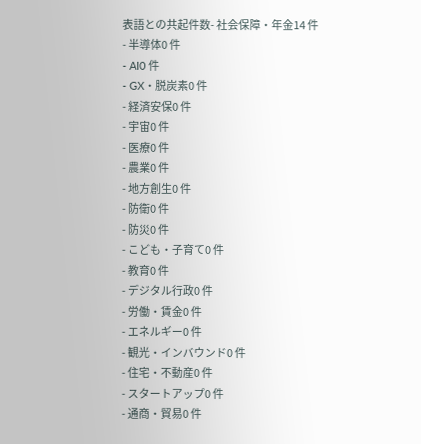表語との共起件数- 社会保障・年金14 件
- 半導体0 件
- AI0 件
- GX・脱炭素0 件
- 経済安保0 件
- 宇宙0 件
- 医療0 件
- 農業0 件
- 地方創生0 件
- 防衛0 件
- 防災0 件
- こども・子育て0 件
- 教育0 件
- デジタル行政0 件
- 労働・賃金0 件
- エネルギー0 件
- 観光・インバウンド0 件
- 住宅・不動産0 件
- スタートアップ0 件
- 通商・貿易0 件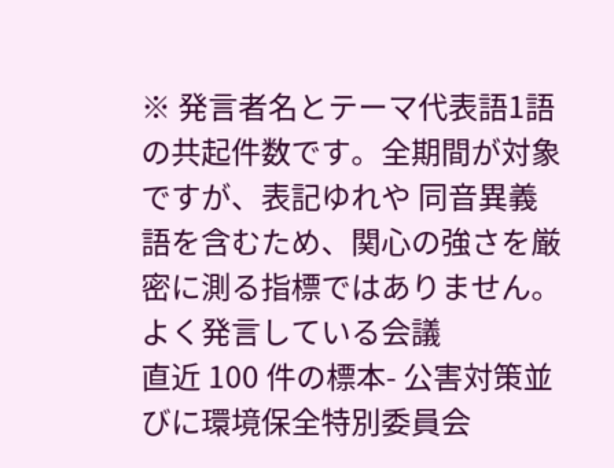※ 発言者名とテーマ代表語1語の共起件数です。全期間が対象ですが、表記ゆれや 同音異義語を含むため、関心の強さを厳密に測る指標ではありません。
よく発言している会議
直近 100 件の標本- 公害対策並びに環境保全特別委員会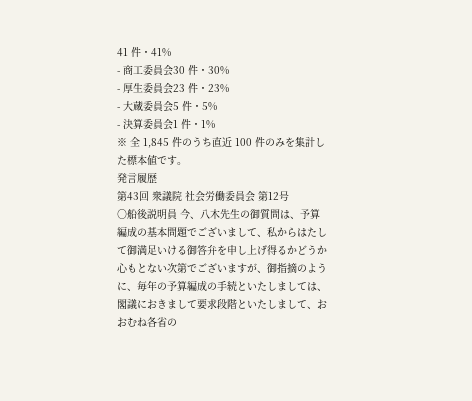41 件・41%
- 商工委員会30 件・30%
- 厚生委員会23 件・23%
- 大蔵委員会5 件・5%
- 決算委員会1 件・1%
※ 全 1,845 件のうち直近 100 件のみを集計した標本値です。
発言履歴
第43回 衆議院 社会労働委員会 第12号
○船後説明員 今、八木先生の御質問は、予算編成の基本問題でございまして、私からはたして御満足いける御答弁を申し上げ得るかどうか心もとない次第でございますが、御指摘のように、毎年の予算編成の手続といたしましては、閣議におきまして要求段階といたしまして、おおむね各省の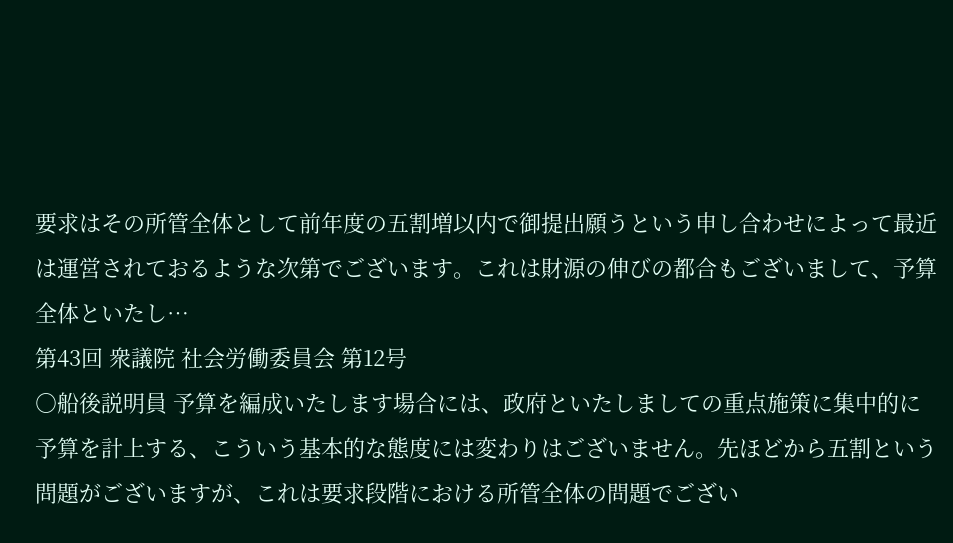要求はその所管全体として前年度の五割増以内で御提出願うという申し合わせによって最近は運営されておるような次第でございます。これは財源の伸びの都合もございまして、予算全体といたし…
第43回 衆議院 社会労働委員会 第12号
○船後説明員 予算を編成いたします場合には、政府といたしましての重点施策に集中的に予算を計上する、こういう基本的な態度には変わりはございません。先ほどから五割という問題がございますが、これは要求段階における所管全体の問題でござい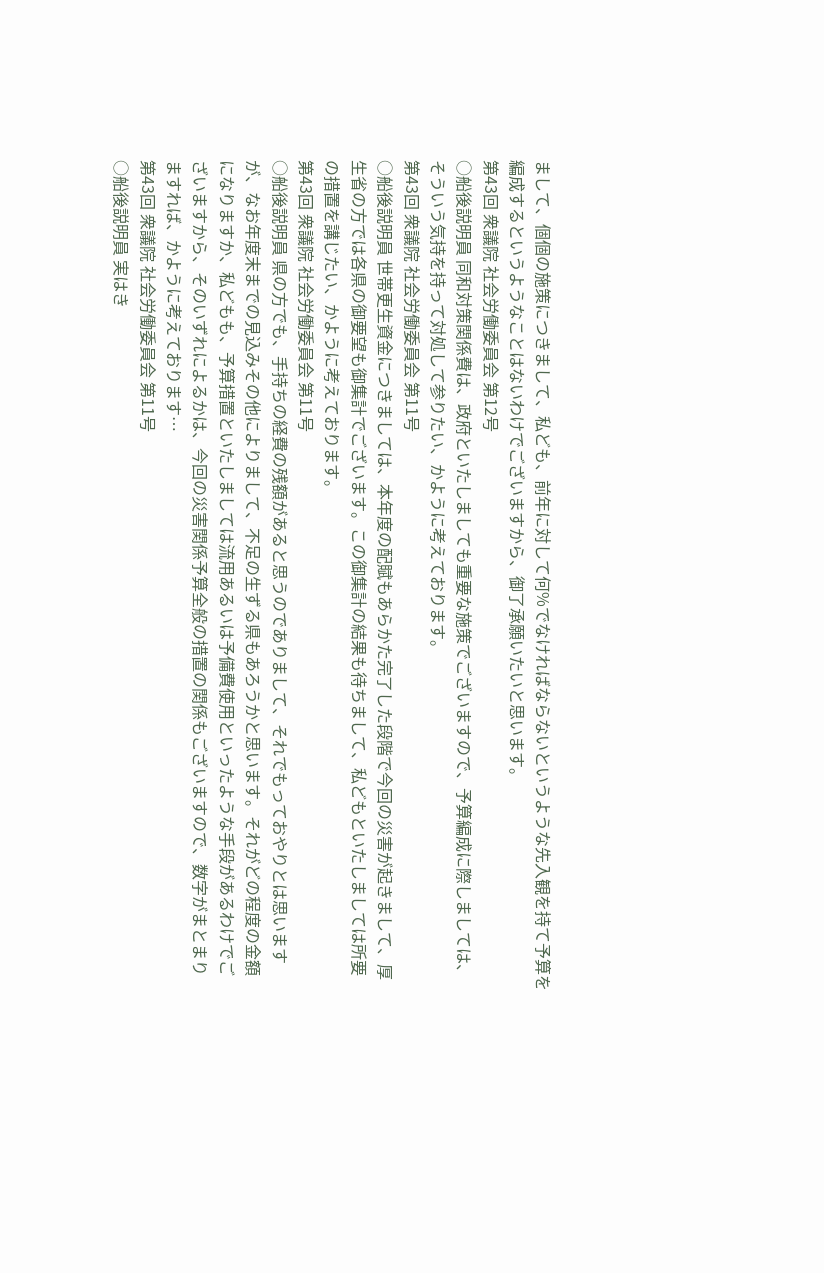まして、個個の施策につきまして、私ども、前年に対して何%でなければならないというような先入観を持て予算を編成するというようなことはないわけでございますから、御了承願いたいと思います。
第43回 衆議院 社会労働委員会 第12号
○船後説明員 同和対策関係費は、政府といたしましても重要な施策でございますので、予算編成に際しましては、そういう気持を持って対処して参りたい、かように考えております。
第43回 衆議院 社会労働委員会 第11号
○船後説明員 世帯更生資金につきましては、本年度の配賦もあらかた完了した段階で今回の災害が起きまして、厚生省の方では各県の御要望も御集計でございます。この御集計の結果も待ちまして、私どもといたしましては所要の措置を講じたい、かように考えております。
第43回 衆議院 社会労働委員会 第11号
○船後説明員 県の方でも、手持ちの経費の残額があると思うのでありまして、それでもっておやりとは思いますが、なお年度末までの見込みその他によりまして、不足の生ずる県もあろうかと思います。それがどの程度の金額になりますか、私どもも、予算措置といたしましては流用あるいは予備費使用といったような手段があるわけでございますから、そのいずれによるかは、今回の災害関係予算全般の措置の関係もございますので、数字がまとまりますれば、かように考えております…
第43回 衆議院 社会労働委員会 第11号
○船後説明員 実はき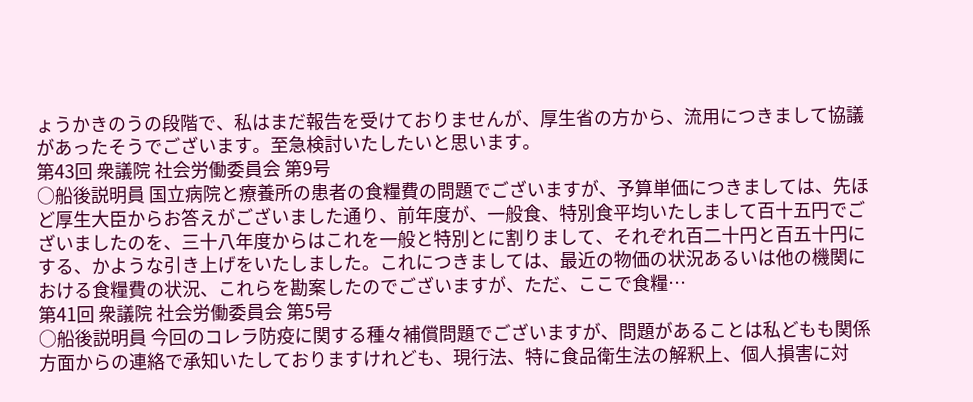ょうかきのうの段階で、私はまだ報告を受けておりませんが、厚生省の方から、流用につきまして協議があったそうでございます。至急検討いたしたいと思います。
第43回 衆議院 社会労働委員会 第9号
○船後説明員 国立病院と療養所の患者の食糧費の問題でございますが、予算単価につきましては、先ほど厚生大臣からお答えがございました通り、前年度が、一般食、特別食平均いたしまして百十五円でございましたのを、三十八年度からはこれを一般と特別とに割りまして、それぞれ百二十円と百五十円にする、かような引き上げをいたしました。これにつきましては、最近の物価の状況あるいは他の機関における食糧費の状況、これらを勘案したのでございますが、ただ、ここで食糧…
第41回 衆議院 社会労働委員会 第5号
○船後説明員 今回のコレラ防疫に関する種々補償問題でございますが、問題があることは私どもも関係方面からの連絡で承知いたしておりますけれども、現行法、特に食品衛生法の解釈上、個人損害に対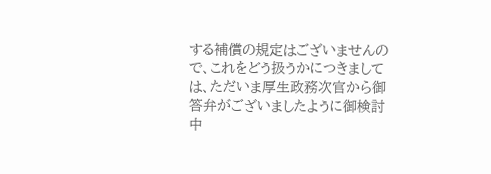する補償の規定はございませんので、これをどう扱うかにつきましては、ただいま厚生政務次官から御答弁がございましたように御検討中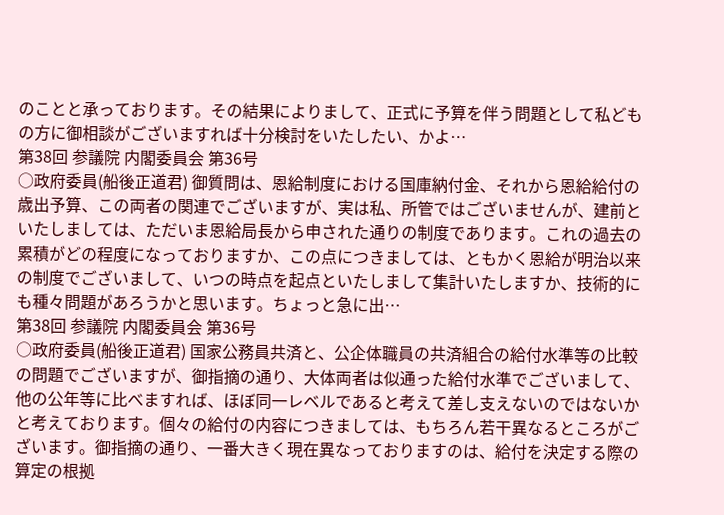のことと承っております。その結果によりまして、正式に予算を伴う問題として私どもの方に御相談がございますれば十分検討をいたしたい、かよ…
第38回 参議院 内閣委員会 第36号
○政府委員(船後正道君) 御質問は、恩給制度における国庫納付金、それから恩給給付の歳出予算、この両者の関連でございますが、実は私、所管ではございませんが、建前といたしましては、ただいま恩給局長から申された通りの制度であります。これの過去の累積がどの程度になっておりますか、この点につきましては、ともかく恩給が明治以来の制度でございまして、いつの時点を起点といたしまして集計いたしますか、技術的にも種々問題があろうかと思います。ちょっと急に出…
第38回 参議院 内閣委員会 第36号
○政府委員(船後正道君) 国家公務員共済と、公企体職員の共済組合の給付水準等の比較の問題でございますが、御指摘の通り、大体両者は似通った給付水準でございまして、他の公年等に比べますれば、ほぼ同一レベルであると考えて差し支えないのではないかと考えております。個々の給付の内容につきましては、もちろん若干異なるところがございます。御指摘の通り、一番大きく現在異なっておりますのは、給付を決定する際の算定の根拠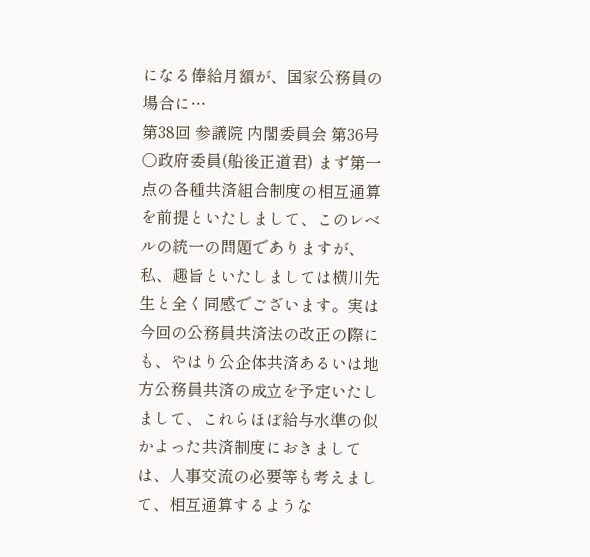になる俸給月額が、国家公務員の場合に…
第38回 参議院 内閣委員会 第36号
○政府委員(船後正道君) まず第一点の各種共済組合制度の相互通算を前提といたしまして、このレベルの統一の問題でありますが、私、趣旨といたしましては横川先生と全く同感でございます。実は今回の公務員共済法の改正の際にも、やはり公企体共済あるいは地方公務員共済の成立を予定いたしまして、これらほぼ給与水準の似かよった共済制度におきましては、人事交流の必要等も考えまして、相互通算するような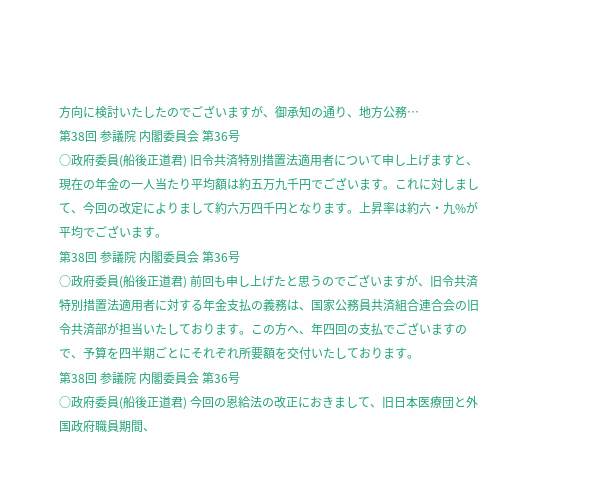方向に検討いたしたのでございますが、御承知の通り、地方公務…
第38回 参議院 内閣委員会 第36号
○政府委員(船後正道君) 旧令共済特別措置法適用者について申し上げますと、現在の年金の一人当たり平均額は約五万九千円でございます。これに対しまして、今回の改定によりまして約六万四千円となります。上昇率は約六・九%が平均でございます。
第38回 参議院 内閣委員会 第36号
○政府委員(船後正道君) 前回も申し上げたと思うのでございますが、旧令共済特別措置法適用者に対する年金支払の義務は、国家公務員共済組合連合会の旧令共済部が担当いたしております。この方へ、年四回の支払でございますので、予算を四半期ごとにそれぞれ所要額を交付いたしております。
第38回 参議院 内閣委員会 第36号
○政府委員(船後正道君) 今回の恩給法の改正におきまして、旧日本医療団と外国政府職員期間、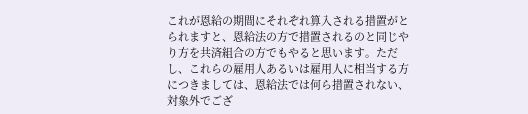これが恩給の期間にそれぞれ算入される措置がとられますと、恩給法の方で措置されるのと同じやり方を共済組合の方でもやると思います。ただし、これらの雇用人あるいは雇用人に相当する方につきましては、恩給法では何ら措置されない、対象外でござ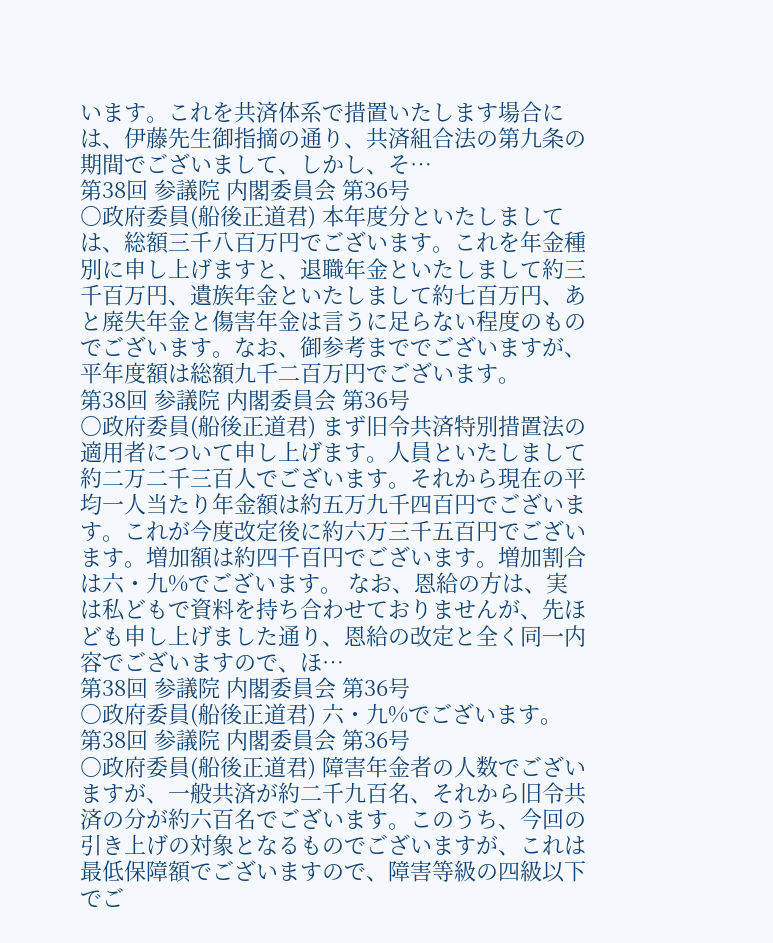います。これを共済体系で措置いたします場合には、伊藤先生御指摘の通り、共済組合法の第九条の期間でございまして、しかし、そ…
第38回 参議院 内閣委員会 第36号
○政府委員(船後正道君) 本年度分といたしましては、総額三千八百万円でございます。これを年金種別に申し上げますと、退職年金といたしまして約三千百万円、遺族年金といたしまして約七百万円、あと廃失年金と傷害年金は言うに足らない程度のものでございます。なお、御参考まででございますが、平年度額は総額九千二百万円でございます。
第38回 参議院 内閣委員会 第36号
○政府委員(船後正道君) まず旧令共済特別措置法の適用者について申し上げます。人員といたしまして約二万二千三百人でございます。それから現在の平均一人当たり年金額は約五万九千四百円でございます。これが今度改定後に約六万三千五百円でございます。増加額は約四千百円でございます。増加割合は六・九%でございます。 なお、恩給の方は、実は私どもで資料を持ち合わせておりませんが、先ほども申し上げました通り、恩給の改定と全く同一内容でございますので、ほ…
第38回 参議院 内閣委員会 第36号
○政府委員(船後正道君) 六・九%でございます。
第38回 参議院 内閣委員会 第36号
○政府委員(船後正道君) 障害年金者の人数でございますが、一般共済が約二千九百名、それから旧令共済の分が約六百名でございます。このうち、今回の引き上げの対象となるものでございますが、これは最低保障額でございますので、障害等級の四級以下でご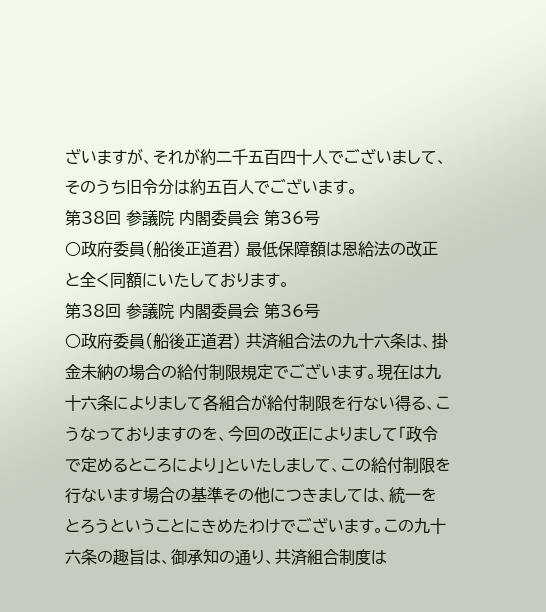ざいますが、それが約二千五百四十人でございまして、そのうち旧令分は約五百人でございます。
第38回 参議院 内閣委員会 第36号
○政府委員(船後正道君) 最低保障額は恩給法の改正と全く同額にいたしております。
第38回 参議院 内閣委員会 第36号
○政府委員(船後正道君) 共済組合法の九十六条は、掛金未納の場合の給付制限規定でございます。現在は九十六条によりまして各組合が給付制限を行ない得る、こうなっておりますのを、今回の改正によりまして「政令で定めるところにより」といたしまして、この給付制限を行ないます場合の基準その他につきましては、統一をとろうということにきめたわけでございます。この九十六条の趣旨は、御承知の通り、共済組合制度は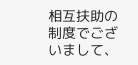相互扶助の制度でございまして、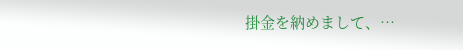掛金を納めまして、…